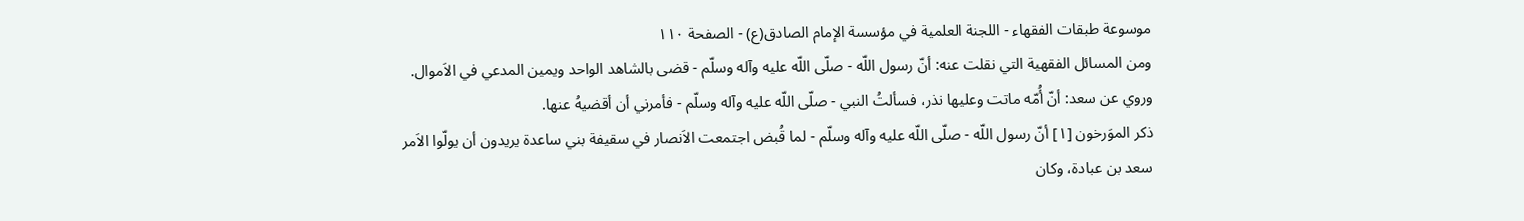موسوعة طبقات الفقهاء - اللجنة العلمية في مؤسسة الإمام الصادق(ع) - الصفحة ١١٠
ومن المسائل الفقهية التي نقلت عنه: أنّ رسول اللّه - صلّى اللّه عليه وآله وسلّم - قضى بالشاهد الواحد ويمين المدعي في الاَموال.
وروي عن سعد: أنّ أُمّه ماتت وعليها نذر، فسألتُ النبي - صلّى اللّه عليه وآله وسلّم - فأمرني أن أقضيهُ عنها.
ذكر الموَرخون [١] أنّ رسول اللّه - صلّى اللّه عليه وآله وسلّم - لما قُبض اجتمعت الاَنصار في سقيفة بني ساعدة يريدون أن يولّوا الاَمر سعد بن عبادة، وكان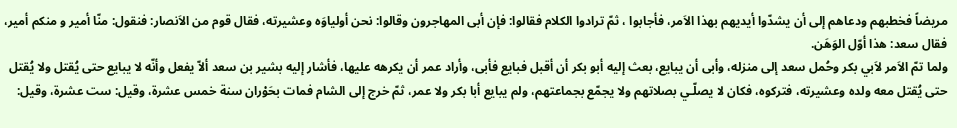مريضاً فخطبهم ودعاهم إلى أن يشدّوا أيديهم بهذا الاَمر، فأجابوا ، ثمّ ترادوا الكلام فقالوا: فإن أبى المهاجرون وقالوا: نحن أولياوَه وعشيرته، فقال قوم من الاَنصار: فنقول: منّا أمير و منكم أمير، فقال سعد: هذا أوّل الوَهَن.
ولما تمّ الاَمر لاَبي بكر وحُمل سعد إلى منزله، وأبى أن يبايع، بعث إليه أبو بكر أن أقبل فبايع فأبى، وأراد عمر أن يكرهه عليها، فأشار إليه بشير بن سعد ألاّ يفعل وأنّه لا يبايع حتى يُقتل ولا يُقتل حتى يُقتل معه ولده وعشيرته، فتركوه، فكان لا يصلّـي بصلاتهم ولا يجمّع بجماعتهم، ولم يبايع أبا بكر ولا عمر، ثمّ خرج إلى الشام فمات بحَوْران سنة خمس عشرة، وقيل: ست عشرة، وقيل: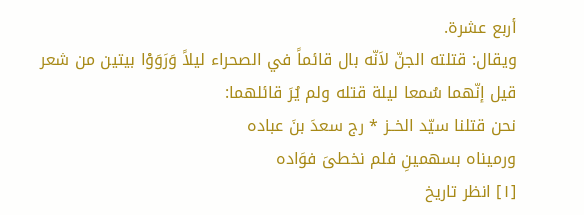أربع عشرة.
ويقال: قتلته الجنّ لاَنّه بال قائماً في الصحراء ليلاً وَرَوَوْا بيتين من شعر قيل إنّهما سُمعا ليلة قتله ولم يُرَ قائلهما:
نحن قتلنا سيّد الخــز * رج سعدَ بنَ عباده
ورميناه بسهمينِ فلم نخطىَ فوَاده
[١] انظر تاريخ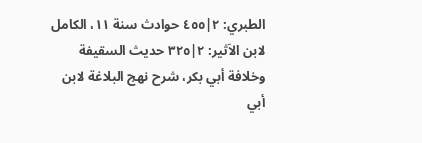الطبري: ٢|٤٥٥ حوادث سنة ١١، الكامل لابن الاَثير: ٢|٣٢٥ حديث السقيفة وخلافة أبي بكر، شرح نهج البلاغة لابن أبي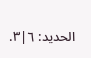الحديد: ٦|٣.